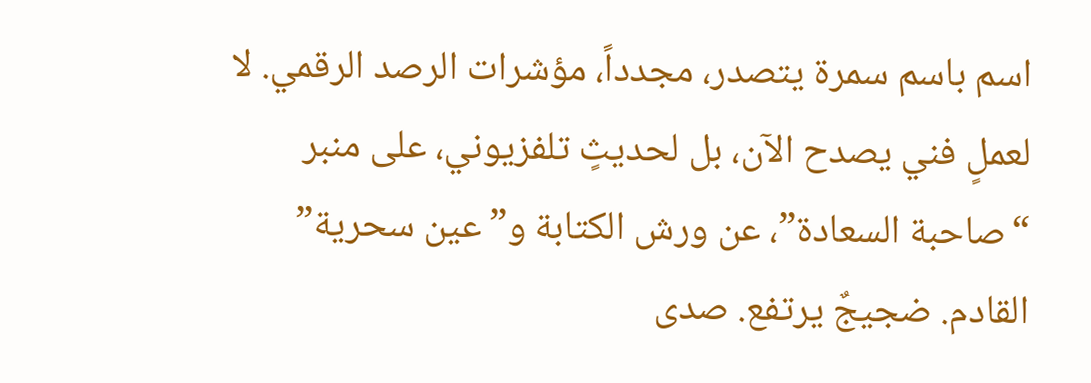اسم باسم سمرة يتصدر، مجدداً، مؤشرات الرصد الرقمي. لا لعملٍ فني يصدح الآن، بل لحديثٍ تلفزيوني، على منبر “صاحبة السعادة”، عن ورش الكتابة و”عين سحرية” القادم. ضجيجٌ يرتفع. صدى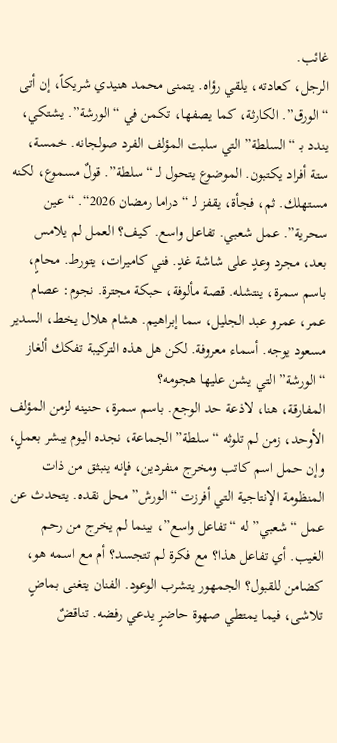غائب.
الرجل، كعادته، يلقي رؤاه. يتمنى محمد هنيدي شريكاً، إن أتى “الورق”. الكارثة، كما يصفها، تكمن في “الورشة”. يشتكي، يندد بـ “السلطة” التي سلبت المؤلف الفرد صولجانه. خمسة، ستة أفراد يكتبون. الموضوع يتحول لـ “سلطة”. قولٌ مسموع، لكنه مستهلك. ثم، فجأة، يقفز لـ “دراما رمضان 2026“. “عين سحرية”. عمل شعبي. تفاعل واسع. كيف؟ العمل لم يلامس بعد، مجرد وعدٍ على شاشة غدٍ. فني كاميرات، يتورط. محامٍ، باسم سمرة، ينتشله. قصة مألوفة، حبكة مجترة. نجوم: عصام عمر، عمرو عبد الجليل، سما إبراهيم. هشام هلال يخط، السدير مسعود يوجه. أسماء معروفة. لكن هل هذه التركيبة تفكك ألغاز “الورشة” التي يشن عليها هجومه؟
المفارقة، هنا، لاذعة حد الوجع. باسم سمرة، حنينه لزمن المؤلف الأوحد، زمن لم تلوثه “سلطة” الجماعة، نجده اليوم يبشر بعملٍ، وإن حمل اسم كاتب ومخرج منفردين، فإنه ينبثق من ذات المنظومة الإنتاجية التي أفرزت “الورش” محل نقده. يتحدث عن عمل “شعبي” له “تفاعل واسع”، بينما لم يخرج من رحم الغيب. أي تفاعل هذا؟ مع فكرة لم تتجسد؟ أم مع اسمه هو، كضامن للقبول؟ الجمهور يتشرب الوعود. الفنان يتغنى بماضٍ تلاشى، فيما يمتطي صهوة حاضرٍ يدعي رفضه. تناقضٌ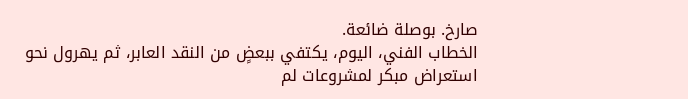صارخ. بوصلة ضائعة.
الخطاب الفني، اليوم، يكتفي ببعضٍ من النقد العابر، ثم يهرول نحو استعراض مبكر لمشروعات لم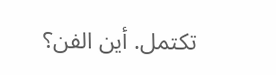تكتمل. أين الفن؟